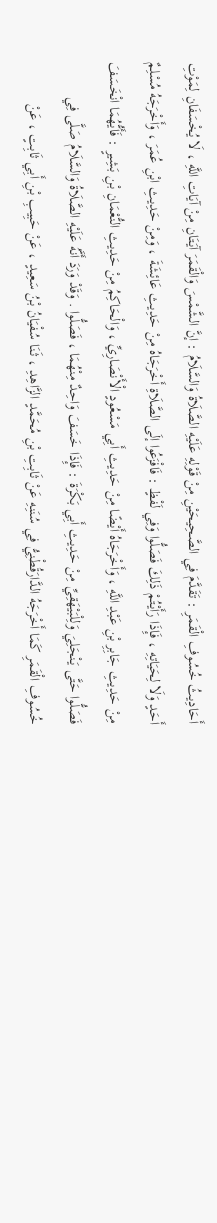أَحَادِيثُ خُسُوفِ الْقَمَرِ : تَقَدَّمَ فِي الصَّحِيحَيْنِ مِنْ قَوْلِهِ عَلَيْهِ الصَّلَاةُ وَالسَّلَامُ : إنَّ الشَّمْسَ وَالْقَمَرَ آيَتَانِ مِنْ آيَاتِ اللَّهِ ، لَا يُخْسَفَانِ لِمَوْتِ أَحَدٍ وَلَا لِحَيَاتِهِ ، فَإِذَا رَأَيْتُمْ ذَلِكَ فَصَلُّوا وَفِي لَفْظٍ : فَافْزَعُوا إلَى الصَّلَاةِ أَخْرَجَاهُ مِنْ حَدِيثِ عَائِشَةَ ، وَمِنْ حَدِيثِ ابْنِ عُمَرَ ، وَأَخْرَجَهُ مُسْلِمٌ مِنْ حَدِيثِ جَابِرِ بْنِ عَبْدِ اللَّهِ ، وَأَخْرَجَاهُ أَيْضًا مِنْ حَدِيثِ أَبِي مَسْعُودٍ الْأَنْصَارِيِّ ، وَالْحَاكِمُ مِنْ حَدِيثِ النُّعْمَانِ بْنِ بَشِيرٍ : فَأَيُّهُمَا انْخَسَفَ فَصَلُّوا حَتَّى يَنْجَلِيَ وَلِلْبَيْهَقِيِّ مِنْ حَدِيثِ أَبِي بَكْرَةَ : فَإِذَا خَسَفَ وَاحِدٌ مِنْهُمَا ، فَصَلُّوا . وَقَدْ وَرَدَ أَنَّهُ عَلَيْهِ الصَّلَاةُ وَالسَّلَامُ صَلَّى فِي خُسُوفِ الْقَمَرِ كَمَا أَخْرَجَهُ الدَّارَقُطْنِيُّ فِي سُنَنِهِ عَنْ ثَابِتِ بْنِ مُحَمَّدٍ الزَّاهِدِ ، ثَنَا سُفْيَانُ بْنُ سَعِيدٍ ، عَنْ حَبِيبِ بْنِ أَبِي ثَابِتٍ ، عَنْ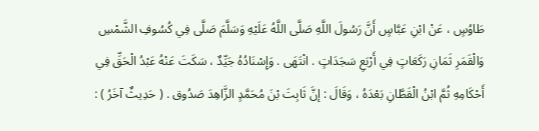طَاوُسٍ ، عَنْ ابْنِ عَبَّاسٍ أَنَّ رَسُولَ اللَّهِ صَلَّى اللَّهُ عَلَيْهِ وَسَلَّمَ صَلَّى فِي كُسُوفِ الشَّمْسِ وَالْقَمَرِ ثَمَانِ رَكَعَاتٍ فِي أَرْبَعِ سَجَدَاتٍ . انْتَهَى . وَإِسْنَادُهُ جَيِّدٌ ، سَكَتَ عَنْهُ عَبْدُ الْحَقِّ فِي أَحْكَامِهِ ثُمَّ ابْنُ الْقَطَّانِ بَعْدَهُ ، وَقَالَ : إنَّ ثَابِتَ بْنَ مُحَمَّدٍ الزَّاهِدَ صَدُوق . ( حَدِيثٌ آخَرُ ) :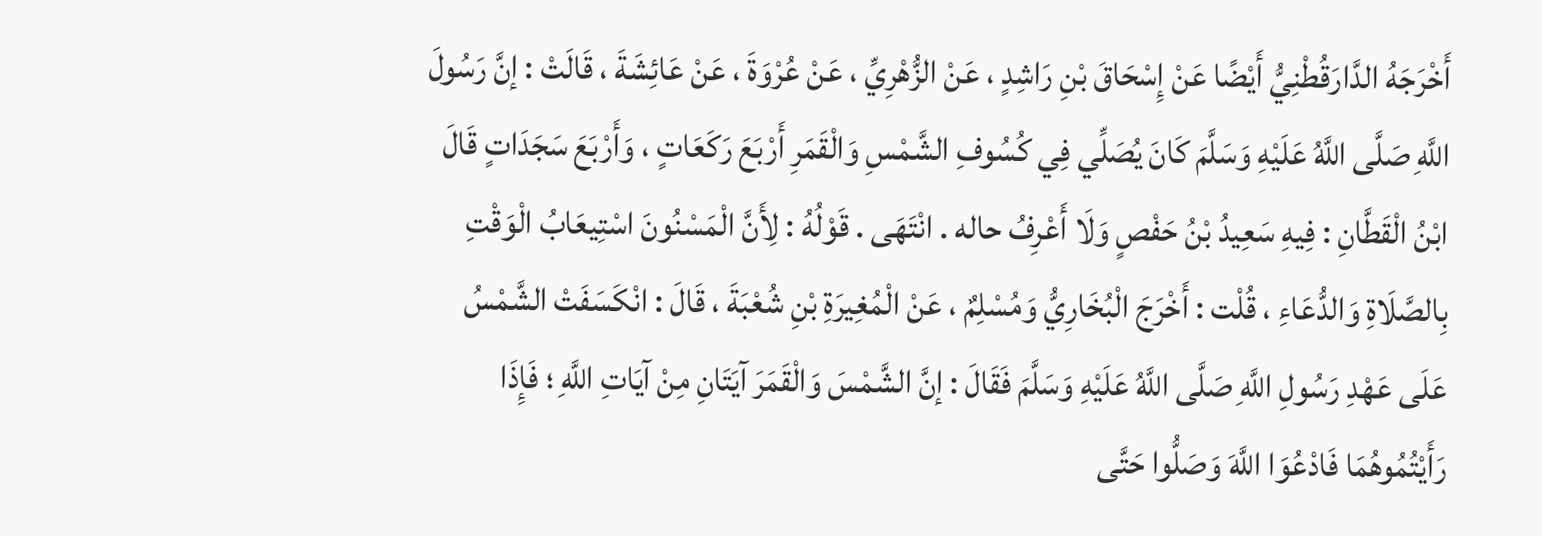أَخْرَجَهُ الدَّارَقُطْنِيُّ أَيْضًا عَنْ إِسْحَاقَ بْنِ رَاشِدٍ ، عَنْ الزُّهْرِيِّ ، عَنْ عُرْوَةَ ، عَنْ عَائِشَةَ ، قَالَتْ : إنَّ رَسُولَ اللَّهِ صَلَّى اللَّهُ عَلَيْهِ وَسَلَّمَ كَانَ يُصَلِّي فِي كُسُوفِ الشَّمْسِ وَالْقَمَرِ أَرْبَعَ رَكَعَاتٍ ، وَأَرْبَعَ سَجَدَاتٍ قَالَ ابْنُ الْقَطَّانِ : فِيهِ سَعِيدُ بْنُ حَفْصٍ وَلَا أَعْرِفُ حاله . انْتَهَى . قَوْلُهُ : لِأَنَّ الْمَسْنُونَ اسْتِيعَابُ الْوَقْتِ بِالصَّلَاةِ وَالدُّعَاءِ ، قُلْت : أَخْرَجَ الْبُخَارِيُّ وَمُسْلِمٌ ، عَنْ الْمُغِيرَةِ بْنِ شُعْبَةَ ، قَالَ : انْكَسَفَتْ الشَّمْسُ عَلَى عَهْدِ رَسُولِ اللَّهِ صَلَّى اللَّهُ عَلَيْهِ وَسَلَّمَ فَقَالَ : إنَّ الشَّمْسَ وَالْقَمَرَ آيَتَانِ مِنْ آيَاتِ اللَّهِ ؛ فَإِذَا رَأَيْتُمُوهُمَا فَادْعُوَا اللَّهَ وَصَلُّوا حَتَّى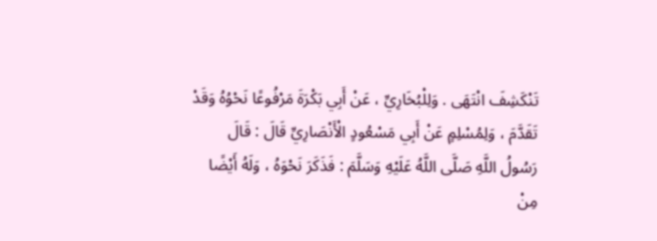تَنْكَشِفَ انْتَهَى . وَلِلْبُخَارِيِّ ، عَنْ أَبِي بَكْرَةَ مَرْفُوعًا نَحْوُهُ وَقَدْ تَقَدَّمَ ، وَلِمُسْلِمٍ عَنْ أَبِي مَسْعُودٍ الْأَنْصَارِيِّ قَالَ : قَالَ رَسُولُ اللَّهِ صَلَّى اللَّهُ عَلَيْهِ وَسَلَّمَ : فَذَكَرَ نَحْوَهُ ، وَلَهُ أَيْضًا مِنْ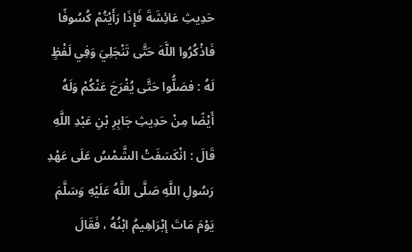حَدِيثِ عَائِشَةَ فَإِذَا رَأَيْتُمْ كُسُوفًا فَاذْكُرُوا اللَّهَ حَتَّى تَنْجَلِيَ وَفِي لَفْظٍ لَهُ : فصَلُّوا حَتَّى يُفْرَجَ عَنْكُمْ وَلَهُ أَيْضًا مِنْ حَدِيثِ جَابِرِ بْنِ عَبْدِ اللَّهِ قَالَ : انْكَسَفَتْ الشَّمْسُ عَلَى عَهْدِ رَسُولِ اللَّهِ صَلَّى اللَّهُ عَلَيْهِ وَسَلَّمَ يَوْمَ مَاتَ إبْرَاهِيمُ ابْنُهُ ، فَقَالَ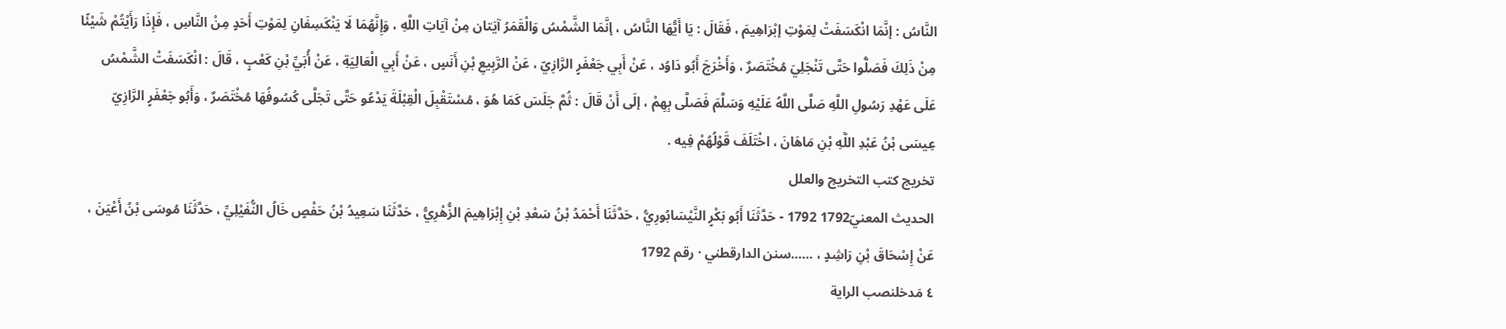النَّاسُ : إنَّمَا انْكَسَفَتْ لِمَوْتِ إبْرَاهِيمَ ، فَقَالَ : يَا أَيُّهَا النَّاسُ ، إنَّمَا الشَّمْسُ وَالْقَمَرُ آيَتان مِنْ آيَاتِ اللَّهِ ، وَإِنَّهُمَا لَا يَنْكَسِفَانِ لِمَوْتِ أَحَدٍ مِنْ النَّاسِ ، فَإِذَا رَأَيْتُمْ شَيْئًا مِنْ ذَلِكَ فَصَلُّوا حَتَّى تَنْجَلِيَ مُخْتَصَرٌ ، وَأَخْرَجَ أَبُو دَاوُد ، عَنْ أَبِي جَعْفَرٍ الرَّازِيّ ، عَنْ الرَّبِيعِ بْنِ أَنَسٍ ، عَنْ أَبِي الْعَالِيَةِ ، عَنْ أُبَيِّ بْنِ كَعْبٍ ، قَالَ : انْكَسَفَتْ الشَّمْسُ عَلَى عَهْدِ رَسُولِ اللَّهِ صَلَّى اللَّهُ عَلَيْهِ وَسَلَّمَ فَصَلَّى بِهِمْ ، إلَى أَنْ قَالَ : ثُمَّ جَلَسَ كَمَا هُوَ ، مُسْتَقْبِلَ الْقِبْلَةَ يَدْعُو حَتَّى تَجَلَّى كُسُوفُهَا مُخْتَصَرٌ ، وَأَبُو جَعْفَرٍ الرَّازِيّ عِيسَى بْنُ عَبْدِ اللَّهِ بْنِ مَاهَانَ ، اخْتَلَفَ قَوْلُهُمْ فِيه .
تخريج كتب التخريج والعلل
الحديث المعنيّ1792 1792 - حَدَّثَنَا أَبُو بَكْرٍ النَّيْسَابُورِيُّ ، حَدَّثَنَا أَحْمَدُ بْنُ سَعْدِ بْنِ إِبْرَاهِيمَ الزُّهْرِيُّ ، حَدَّثَنَا سَعِيدُ بْنُ حَفْصٍ خَالُ النُّفَيْلِيِّ ، حَدَّثَنَا مُوسَى بْنُ أَعْيَنَ ، عَنْ إِسْحَاقَ بْنِ رَاشِدٍ ، ……سنن الدارقطني · رقم 1792
٤ مَدخلنصب الراية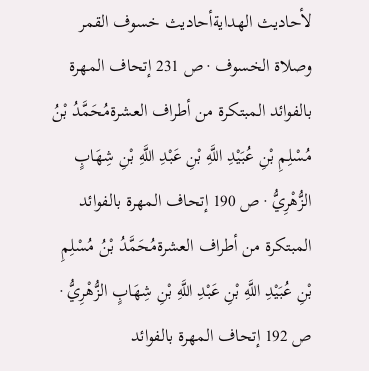لأحاديث الهدايةأحاديث خسوف القمر وصلاة الخسوف · ص 231 إتحاف المهرة بالفوائد المبتكرة من أطراف العشرةمُحَمَّدُ بْنُ مُسْلِمِ بْنِ عُبَيْدِ اللَّهِ بْنِ عَبْدِ اللَّهِ بْنِ شِهَابٍ الزُّهْرِيُّ · ص 190 إتحاف المهرة بالفوائد المبتكرة من أطراف العشرةمُحَمَّدُ بْنُ مُسْلِمِ بْنِ عُبَيْدِ اللَّهِ بْنِ عَبْدِ اللَّهِ بْنِ شِهَابٍ الزُّهْرِيُّ · ص 192 إتحاف المهرة بالفوائد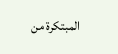المبتكرة من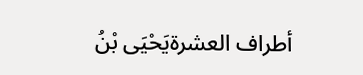أطراف العشرةيَحْيَى بْنُ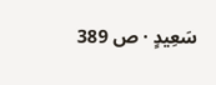سَعِيدٍ · ص 389